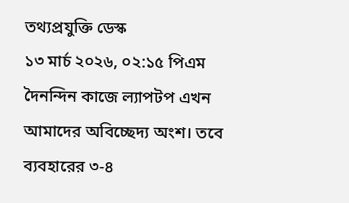তথ্যপ্রযুক্তি ডেস্ক
১৩ মার্চ ২০২৬, ০২:১৫ পিএম
দৈনন্দিন কাজে ল্যাপটপ এখন আমাদের অবিচ্ছেদ্য অংশ। তবে ব্যবহারের ৩-৪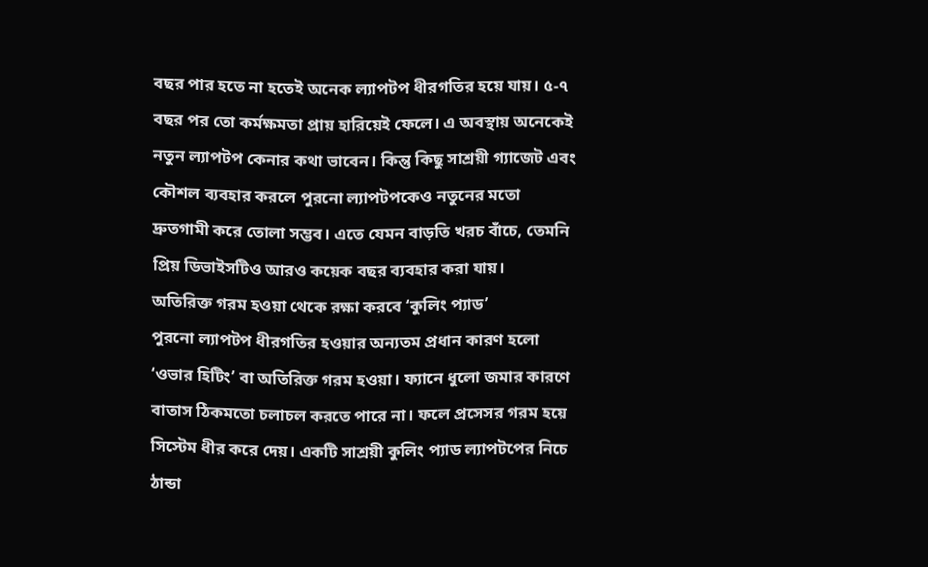বছর পার হতে না হতেই অনেক ল্যাপটপ ধীরগতির হয়ে যায়। ৫-৭ বছর পর তো কর্মক্ষমতা প্রায় হারিয়েই ফেলে। এ অবস্থায় অনেকেই নতুন ল্যাপটপ কেনার কথা ভাবেন। কিন্তু কিছু সাশ্রয়ী গ্যাজেট এবং কৌশল ব্যবহার করলে পুরনো ল্যাপটপকেও নতুনের মতো দ্রুতগামী করে তোলা সম্ভব। এতে যেমন বাড়তি খরচ বাঁচে, তেমনি প্রিয় ডিভাইসটিও আরও কয়েক বছর ব্যবহার করা যায়।
অতিরিক্ত গরম হওয়া থেকে রক্ষা করবে ‘কুলিং প্যাড’
পুরনো ল্যাপটপ ধীরগতির হওয়ার অন্যতম প্রধান কারণ হলো ‘ওভার হিটিং’ বা অতিরিক্ত গরম হওয়া। ফ্যানে ধুলো জমার কারণে বাতাস ঠিকমতো চলাচল করতে পারে না। ফলে প্রসেসর গরম হয়ে সিস্টেম ধীর করে দেয়। একটি সাশ্রয়ী কুলিং প্যাড ল্যাপটপের নিচে ঠান্ডা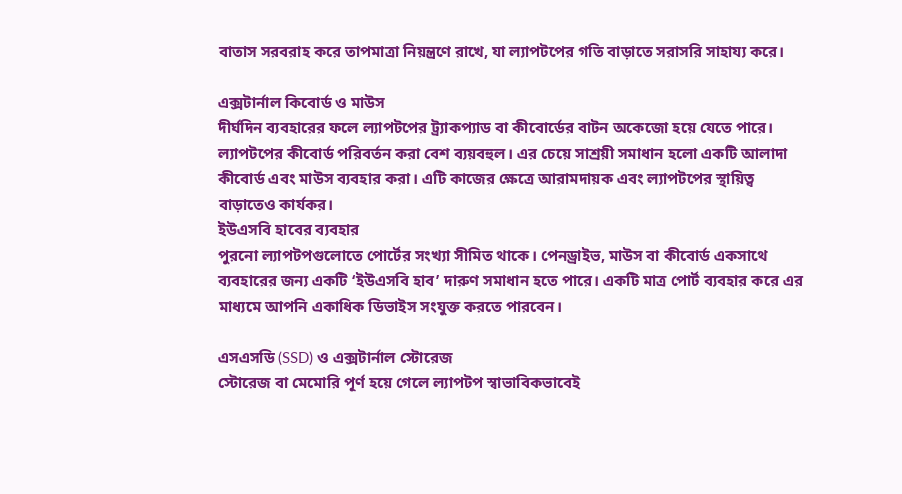বাতাস সরবরাহ করে তাপমাত্রা নিয়ন্ত্রণে রাখে, যা ল্যাপটপের গতি বাড়াতে সরাসরি সাহায্য করে।

এক্সটার্নাল কিবোর্ড ও মাউস
দীর্ঘদিন ব্যবহারের ফলে ল্যাপটপের ট্র্যাকপ্যাড বা কীবোর্ডের বাটন অকেজো হয়ে যেতে পারে। ল্যাপটপের কীবোর্ড পরিবর্তন করা বেশ ব্যয়বহুল। এর চেয়ে সাশ্রয়ী সমাধান হলো একটি আলাদা কীবোর্ড এবং মাউস ব্যবহার করা। এটি কাজের ক্ষেত্রে আরামদায়ক এবং ল্যাপটপের স্থায়িত্ব বাড়াতেও কার্যকর।
ইউএসবি হাবের ব্যবহার
পুরনো ল্যাপটপগুলোতে পোর্টের সংখ্যা সীমিত থাকে। পেনড্রাইভ, মাউস বা কীবোর্ড একসাথে ব্যবহারের জন্য একটি ‘ইউএসবি হাব’ দারুণ সমাধান হতে পারে। একটি মাত্র পোর্ট ব্যবহার করে এর মাধ্যমে আপনি একাধিক ডিভাইস সংযুক্ত করতে পারবেন।

এসএসডি (SSD) ও এক্সটার্নাল স্টোরেজ
স্টোরেজ বা মেমোরি পূর্ণ হয়ে গেলে ল্যাপটপ স্বাভাবিকভাবেই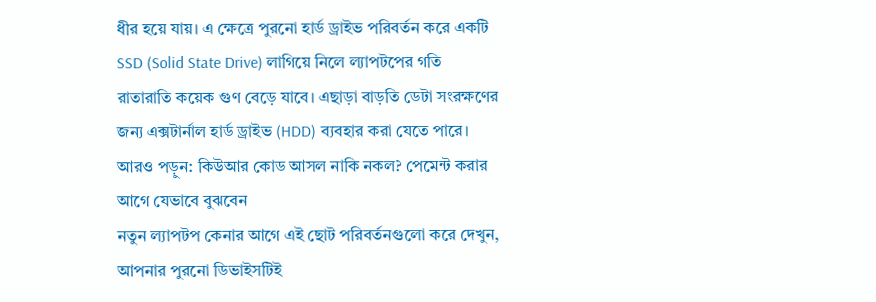ধীর হয়ে যায়। এ ক্ষেত্রে পুরনো হার্ড ড্রাইভ পরিবর্তন করে একটি SSD (Solid State Drive) লাগিয়ে নিলে ল্যাপটপের গতি রাতারাতি কয়েক গুণ বেড়ে যাবে। এছাড়া বাড়তি ডেটা সংরক্ষণের জন্য এক্সটার্নাল হার্ড ড্রাইভ (HDD) ব্যবহার করা যেতে পারে।
আরও পড়ুন: কিউআর কোড আসল নাকি নকল? পেমেন্ট করার আগে যেভাবে বুঝবেন
নতুন ল্যাপটপ কেনার আগে এই ছোট পরিবর্তনগুলো করে দেখুন, আপনার পুরনো ডিভাইসটিই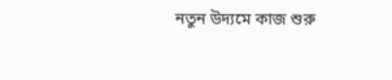নতুন উদ্যমে কাজ শুরু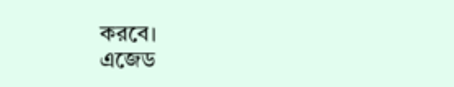করবে।
এজেড